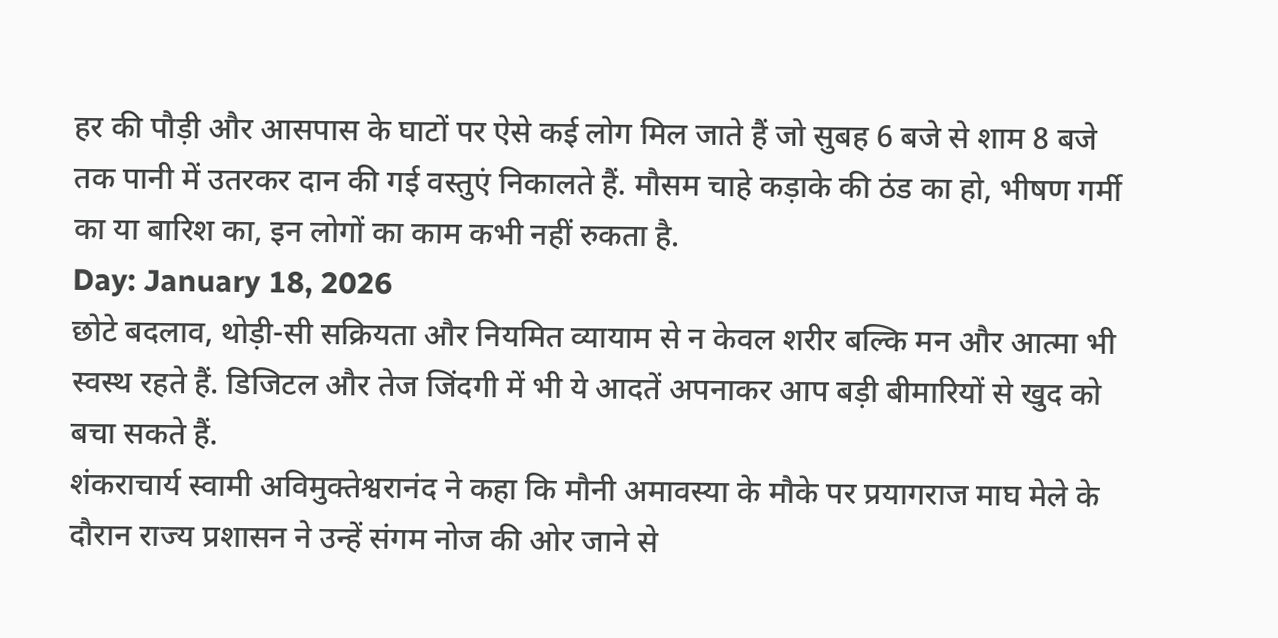हर की पौड़ी और आसपास के घाटों पर ऐसे कई लोग मिल जाते हैं जो सुबह 6 बजे से शाम 8 बजे तक पानी में उतरकर दान की गई वस्तुएं निकालते हैं. मौसम चाहे कड़ाके की ठंड का हो, भीषण गर्मी का या बारिश का, इन लोगों का काम कभी नहीं रुकता है.
Day: January 18, 2026
छोटे बदलाव, थोड़ी-सी सक्रियता और नियमित व्यायाम से न केवल शरीर बल्कि मन और आत्मा भी स्वस्थ रहते हैं. डिजिटल और तेज जिंदगी में भी ये आदतें अपनाकर आप बड़ी बीमारियों से खुद को बचा सकते हैं.
शंकराचार्य स्वामी अविमुक्तेश्वरानंद ने कहा कि मौनी अमावस्या के मौके पर प्रयागराज माघ मेले के दौरान राज्य प्रशासन ने उन्हें संगम नोज की ओर जाने से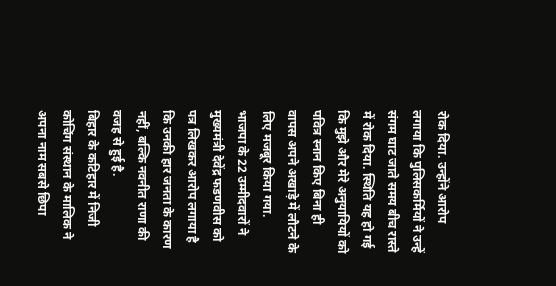रोक दिया. उन्होंने आरोप लगाया कि पुलिसकर्मियों ने उन्हें संगम घाट जाते समय बीच रास्ते में रोक दिया. स्थिति यह हो गई कि मुझे और मेरे अनुयायियों को पवित्र स्नान किए बिना ही वापस अपने अखाड़े में लौटने के लिए मजबूर किया गया.
भाजपा के 22 उम्मीदवारों ने मुख्यमंत्री देवेंद्र फडणवीस को पत्र लिखकर आरोप लगाया है कि उनकी हार जनता के कारण नहीं, बल्कि नवनीत राणा की वजह से हुई है.
बिहार के कटिहार में निजी कोचिंग संस्थान के मालिक ने अपना नाम सबसे छिपा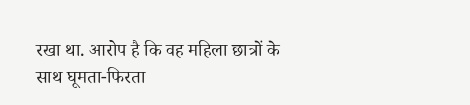रखा था. आरोप है कि वह महिला छात्रों के साथ घूमता-फिरता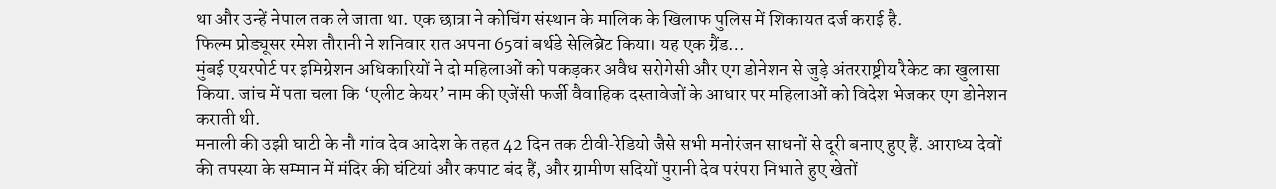था और उन्हें नेपाल तक ले जाता था. एक छात्रा ने कोचिंग संस्थान के मालिक के खिलाफ पुलिस में शिकायत दर्ज कराई है.
फिल्म प्रोड्यूसर रमेश तौरानी ने शनिवार रात अपना 65वां बर्थडे सेलिब्रेट किया। यह एक ग्रैंड…
मुंबई एयरपोर्ट पर इमिग्रेशन अधिकारियों ने दो महिलाओं को पकड़कर अवैध सरोगेसी और एग डोनेशन से जुड़े अंतरराष्ट्रीय रैकेट का खुलासा किया. जांच में पता चला कि ‘एलीट केयर’ नाम की एजेंसी फर्जी वैवाहिक दस्तावेजों के आधार पर महिलाओं को विदेश भेजकर एग डोनेशन कराती थी.
मनाली की उझी घाटी के नौ गांव देव आदेश के तहत 42 दिन तक टीवी‑रेडियो जैसे सभी मनोरंजन साधनों से दूरी बनाए हुए हैं. आराध्य देवों की तपस्या के सम्मान में मंदिर की घंटियां और कपाट बंद हैं, और ग्रामीण सदियों पुरानी देव परंपरा निभाते हुए खेतों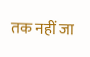तक नहीं जा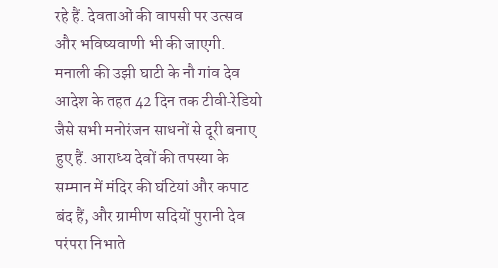रहे हैं. देवताओं की वापसी पर उत्सव और भविष्यवाणी भी की जाएगी.
मनाली की उझी घाटी के नौ गांव देव आदेश के तहत 42 दिन तक टीवी‑रेडियो जैसे सभी मनोरंजन साधनों से दूरी बनाए हुए हैं. आराध्य देवों की तपस्या के सम्मान में मंदिर की घंटियां और कपाट बंद हैं, और ग्रामीण सदियों पुरानी देव परंपरा निभाते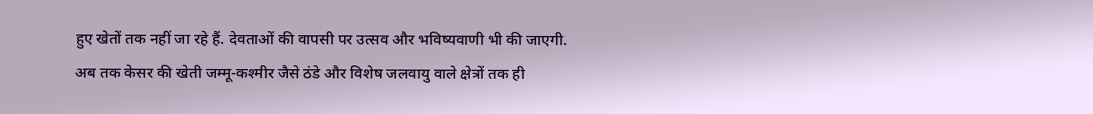हुए खेतों तक नहीं जा रहे हैं. देवताओं की वापसी पर उत्सव और भविष्यवाणी भी की जाएगी.
अब तक केसर की खेती जम्मू-कश्मीर जैसे ठंडे और विशेष जलवायु वाले क्षेत्रों तक ही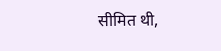सीमित थी,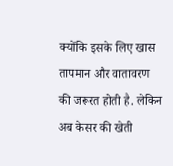क्योंकि इसके लिए खास तापमान और वातावरण की जरूरत होती है. लेकिन अब केसर की खेती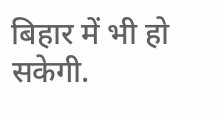बिहार में भी हो सकेगी.